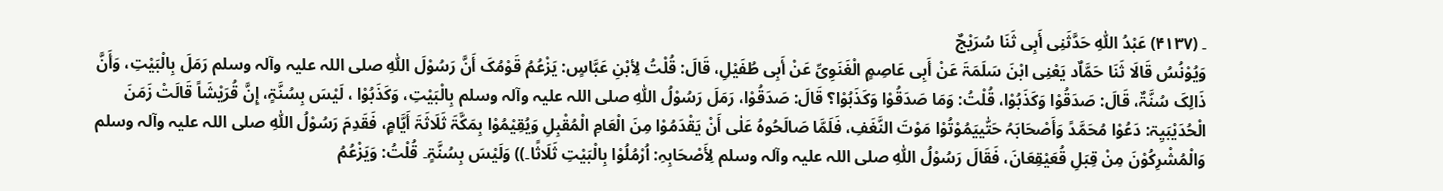۔ (۴۱۳۷) عَبْدُ اللّٰہِ حَدَّثَنِی أَبِی ثَنَا سُرَیْجٌ
وَیُوْنُسُ قَالَا ثَنَا حَمَّاٌد یَعْنِی ابْنَ سَلَمَۃَ عَنْ أَبِی عَاصِمٍ الْغَنَوِیِّ عَنْ أَبِی طُفَیْلِ، قَالَ: قُلْتُ لِأبْنِ عَبَّاسٍ: یَزْعُمُ قَوْمُکَ أَنَّ رَسُوْلَ اللّٰہِ صلی اللہ علیہ وآلہ وسلم رَمَلَ بِالْبَیْتِ، وَأَنَّ ذَالِکَ سُنَّۃٌ، قَالَ: صَدَقُوْا وَکَذَبُوْا، قُلْتُ: وَمَا صَدَقُوْا وَکَذَبُوْا؟ قَالَ: صَدَقُوْا، رَمَلَ رَسُوْلُ اللّٰہِ صلی اللہ علیہ وآلہ وسلم بِالْبَیْتِ، وَکَذَبُوْا ، لَیْسَ بِسُنَّۃٍ، إِنَّ قُرَیْشَاً قَالَتْ زَمَنَ الْحُدَیْبَیِۃ: دَعُوْا مُحَمَّدً وَأَصْحَابَہُ حَتّٰییَمُوْتُوْا مَوْتَ النَّغَفِ، فَلَمَّا صَالَحُوہُ عَلٰی أَنْ یَقْدَمُوْا مِنَ الْعَامِ الْمُقْبِلِ وَیُقِیْمُوْا بِمَکَّۃَ ثَلَاثَۃَ أَیَّامٍ، فَقَدِمَ رَسُوْلُ اللّٰہِ صلی اللہ علیہ وآلہ وسلم وَالْمُشْرِکُوْنَ مِنْ قِبَلِ قُعَیْقِعَانَ، فَقَالَ رَسُوْلُ اللّٰہِ صلی اللہ علیہ وآلہ وسلم لِأَصْحَابِہِ: اُرْمُلُوْا بِالْبَیْتِ ثَلَاثًا۔)) وَلَیْسَ بِسُنَّۃٍ۔ قُلْتُ: وَیَزْعُمُ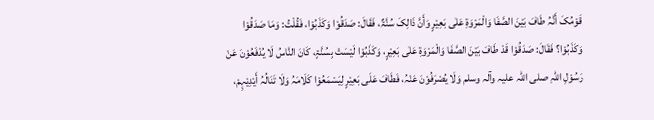قَوْمُکَ أَنَّہُ طَافَ بَیْنَ الصَّفَا وَالْمَرْوَۃِ عَلٰی بَعِیْرٍ وَأَنَّ ذَالِکَ سُنَّۃٌ، فَقَالَ: صَدَقُوْا وَکَذَبُوْا، فَقُلْتُ: وَمَا صَدَقُوْا وَکَذَبُوْا؟ فَقَالَ: صَدَقُوْا قَدْ طَافَ بَیْنَ الصَّفَا وَالْمَرْوَۃِ عَلٰی بَعِیْرٍ، وَکَذَبُوْا لَیْسَتْ بِسُنَّۃٍ، کَانَ النَّاسُ لَا یُدْفَعُوْنَ عَنْ رَسُوْلِ اللّٰہِ صلی اللہ علیہ وآلہ وسلم وَلَا یُصْرَفُوْنَ عَنْہُ، فَطَافَ عَلَی بَعِیْرٍ لِیَسْمَعُوْا کَلَامَہُ وَلَا تَنَالُہُ أَیْدِیْہِمْ،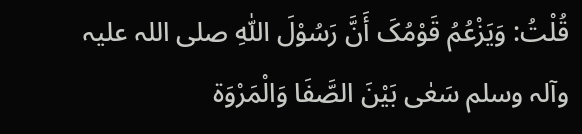قُلْتُ: وَیَزْعُمُ قَوْمُکَ أَنَّ رَسُوْلَ اللّٰہِ صلی اللہ علیہ وآلہ وسلم سَعٰی بَیْنَ الصَّفَا وَالْمَرْوَۃ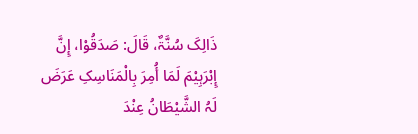ذَالِکَ سُنَّۃٌ، قَالَ: صَدَقُوْا، إِنَّ إِبْرَہِیْمَ لَمَا أُمِرَ بِالْمَنَاسِکِ عَرَضَ لَہُ الشَّیْطَانُ عِنْدَ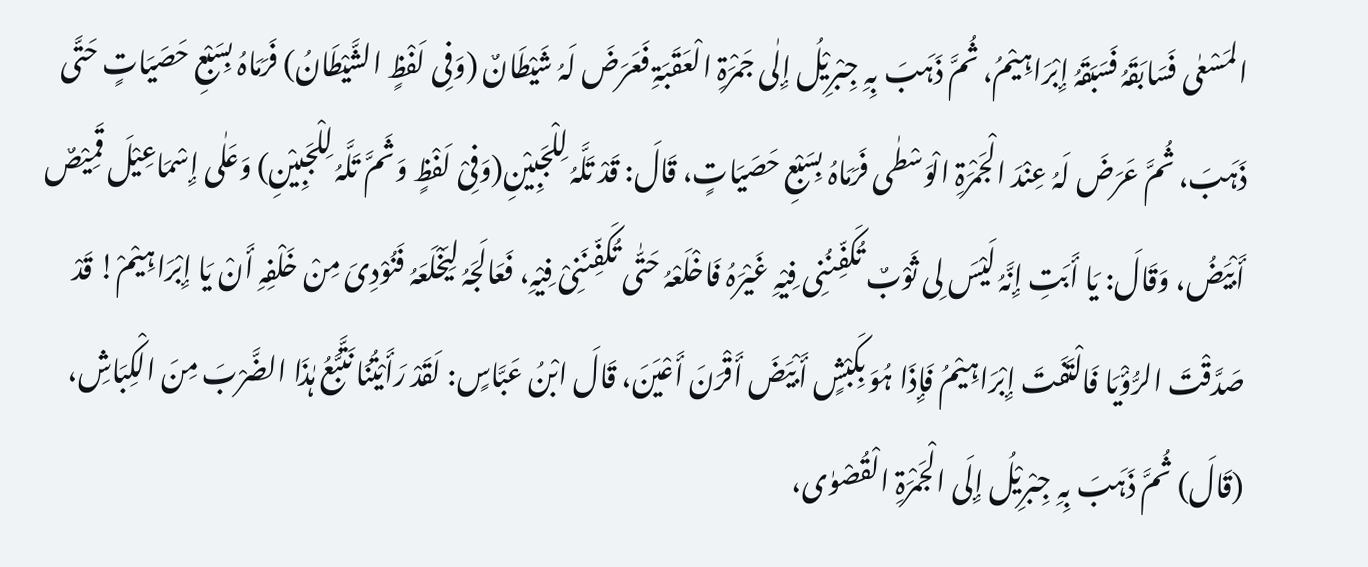المَسْعٰی فَسَابَقَہُ فَسَبَقَہُ إِبْرَاہِیْمُ، ثُمَّ ذَہَبَ بِہِ جِبْرِیْلُ إِلٰی جَمْرَۃِ الْعَقَبَۃِ فَعَرَضَ لَہُ شَیْطَانٌ (وَفِی لَفْظٍ الشَّیْطَانُ) فَرَمَاہُ بِسَبْعِ حَصَیَاتٍ حَتَّی ذَہَبَ، ثُمَّ عَرَضَ لَہُ عِنْدَ الْجَمْرَۃِ الْوَسْطٰی فَرَمَاہُ بِسَبْعِ حَصَیَاتٍ، قَالَ: قَدْ تَلَّہُ لِلْجَبِیْنِ(وَفِیْ لَفْظٍ وَثَمَّ تَلَّہُ لِلْجَبِیْنِ) وَعَلٰی إِسْمَاعِیْلَ قَمِیْصٌ أَبْیَضُ، وَقَالَ: یَا أَبَتِ إِنَّہُ لَیْسَ لِی ثَوْبٌ تُکَفِّنُنِی فِیْہِ غَیْرَہُ فَاخْلَعْہُ حَتّٰی تُکَفِّنَنِیْ فِیْہِ، فَعَالَجَہُ لِیَخْلَعَہُ فَنُوْدِیَ مِنْ خَلْفِہِ أَنْ یَا إِبْرَاہِیْمْ! قَدْ صَدَّقْتَ الرُّؤْیَا فَالْتَفَتَ إِبْرَاہِیْمُ فَإِذَا ہُوَ بِکَبْشٍ أَبْیَضَ أَقْرَنَ أَعْیَنَ، قَالَ ابْنُ عَبَّاسٍ: لَقَدْ رَأَیْتُنَا نَتَّبَّعُ ہٰذَا الضَّرْبَ مِنَ الْکِبَاشِ، (قَالَ) ثُمَّ ذَہَبَ بِہِ جِبْرِیْلُ إِلَی الْجَمْرَۃِ الْقُصْوٰی،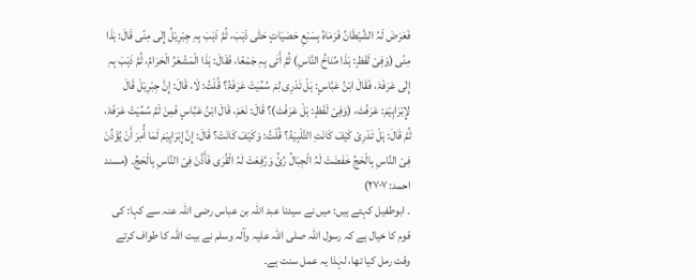فَعَرَضَ لَہُ الشَّیْطَانُ فَرَمَاہُ بِسَبْعِ حَصَیَاتٍ حَتّٰی ذَہَبَ، ثُمَّ ذَہَبَ بِہِ جِبْرِیْلُ إِلٰی مِنًی قَالَ: ہٰذَا مِنًی (وَفِیْ لَفْظٍ: ہَذَا مُنَاخُ النَّاسِ) ثُمَّ أَتٰی بِہِ جَمْعًا، فَقَالَ: ہٰذَا الْمَشْعَرُ الْحَرَامُ، ثُمَّ ذَہَبَ بِہِ إِلٰی عَرَفَۃَ، فَقَالَ ابْنُ عَبَّاسٍ: ہَلْ تَدْرِی لِمَ سُمِّیَتْ عَرَفَۃُ؟ قُلْتُ: لَا، قَالَ: إِنَّ جِبْرِیْلَ قَالَ لإِبْرَاہِیْمَ: عَرَفْتَ، (وَفِیْ لَفْظٍ: ہَلْ عَرَفْتَ)؟ قَالَ: نَعَمْ، قَالَ ابْنُ عَبَّاسٍ فَمِنْ ثَمَّ سُمِّیَتْ عَرَفَۃَ، ثُمَّ قَالَ: ہَلْ تَدْرِیْ کَیْفَ کَانَتِ التَّلْبِیَۃُ؟ قُلْتُ: وَکَیْفَ کَانَتْ؟ قَالَ: إِنَّ إِبْرَاہِیْمَ لَمَا أُمِرَ أَنْ یُؤَذِّنَ فِیْ النَّاسِ بِالْحَجِّ خَفَضَتْ لَہُ الْجِبَالُ رُئُ وَرُفِعَتْ لَہُ الْقُرٰی فَأَذَّنَ فِیْ النَّاسِ بِالْحَجِّ۔ (مسند احمد: ۲۷۰۷)
۔ ابوطفیل کہتے ہیں: میں نے سیدنا عبد اللہ بن عباس رضی اللہ عنہ سے کہا: کی قوم کا خیال ہے کہ رسول اللہ صلی اللہ علیہ وآلہ وسلم نے بیت اللہ کا طواف کرتے وقت رمل کیا تھا، لہٰذا یہ عمل سنت ہے۔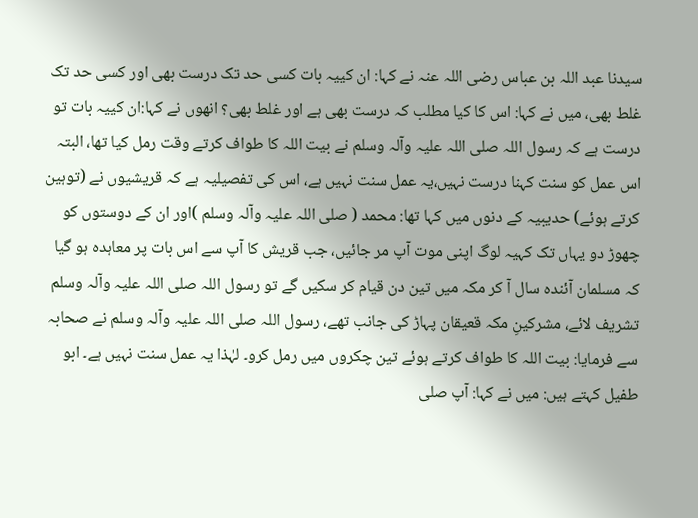سیدنا عبد اللہ بن عباس رضی اللہ عنہ نے کہا: ان کییہ بات کسی حد تک درست بھی اور کسی حد تک غلط بھی، میں نے کہا: اس کا کیا مطلب کہ درست بھی ہے اور غلط بھی؟ انھوں نے کہا:ان کییہ بات تو درست ہے کہ رسول اللہ صلی اللہ علیہ وآلہ وسلم نے بیت اللہ کا طواف کرتے وقت رمل کیا تھا، البتہ اس عمل کو سنت کہنا درست نہیں،یہ عمل سنت نہیں ہے، اس کی تفصیلیہ ہے کہ قریشیوں نے (توہین کرتے ہوئے) حدیبیہ کے دنوں میں کہا تھا: محمد ( صلی اللہ علیہ وآلہ وسلم )اور ان کے دوستوں کو چھوڑ دو یہاں تک کہیہ لوگ اپنی موت آپ مر جائیں، جب قریش کا آپ سے اس بات پر معاہدہ ہو گیا کہ مسلمان آئندہ سال آ کر مکہ میں تین دن قیام کر سکیں گے تو رسول اللہ صلی اللہ علیہ وآلہ وسلم تشریف لائے، مشرکینِ مکہ قعیقان پہاڑ کی جانب تھے، رسول اللہ صلی اللہ علیہ وآلہ وسلم نے صحابہ سے فرمایا: بیت اللہ کا طواف کرتے ہوئے تین چکروں میں رمل کرو۔ لہٰذا یہ عمل سنت نہیں ہے۔ ابو طفیل کہتے ہیں: میں نے کہا: آپ صلی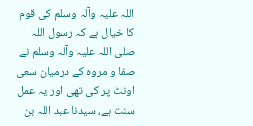اللہ علیہ وآلہ وسلم کی قوم کا خیال ہے کہ رسول اللہ صلی اللہ علیہ وآلہ وسلم نے صفا و مروہ کے درمیان سعی اونٹ پر کی تھی اور یہ عمل سنت ہے، سیدنا عبد اللہ بن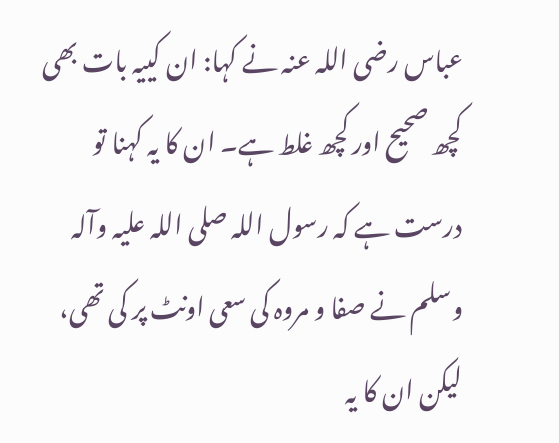عباس رضی اللہ عنہ نے کہا: ان کییہ بات بھی کچھ صحیح اور کچھ غلط ہے۔ ان کا یہ کہنا تو درست ہے کہ رسول اللہ صلی اللہ علیہ وآلہ وسلم نے صفا و مروہ کی سعی اونٹ پر کی تھی، لیکن ان کا یہ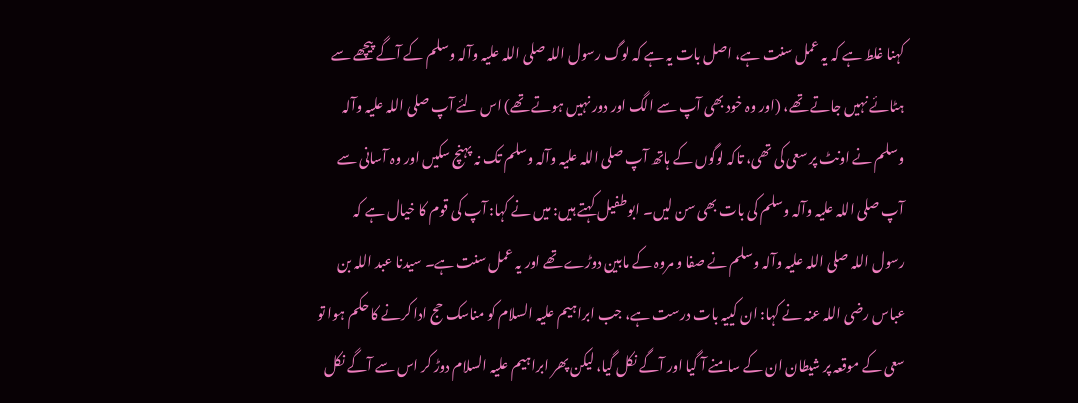کہنا غلط ہے کہ یہ عمل سنت ہے، اصل بات یہ ہے کہ لوگ رسول اللہ صلی اللہ علیہ وآلہ وسلم کے آگے پیچھے سے ہٹائے نہیں جاتے تھے، (اور وہ خود بھی آپ سے الگ اور دور نہیں ہوتے تھے) اس لئے آپ صلی اللہ علیہ وآلہ وسلم نے اونٹ پر سعی کی تھی، تاکہ لوگوں کے ہاتھ آپ صلی اللہ علیہ وآلہ وسلم تک نہ پہنچ سکیں اور وہ آسانی سے آپ صلی اللہ علیہ وآلہ وسلم کی بات بھی سن لیں۔ ابوطفیل کہتے ہیں: میں نے کہا: آپ کی قوم کا خیال ہے کہ رسول اللہ صلی اللہ علیہ وآلہ وسلم نے صفا و مروہ کے مابین دوڑے تھے اور یہ عمل سنت ہے۔ سیدنا عبد اللہ بن عباس رضی اللہ عنہ نے کہا: ان کییہ بات درست ہے، جب ابراہیم علیہ السلام کو مناسک حج ادا کرنے کا حکم ہوا تو سعی کے موقعہ پر شیطان ان کے سامنے آ گیا اور آگے نکل گیا، لیکن پھر ابراہیم علیہ السلام دوڑ کر اس سے آگے نکل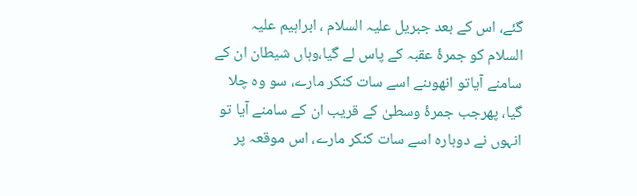گئے، اس کے بعد جبریل علیہ السلام ، ابراہیم علیہ السلام کو جمرۂ عقبہ کے پاس لے گیا،وہاں شیطان ان کے سامنے آیاتو انھوںنے اسے سات کنکر مارے، سو وہ چلا گیا، پھرجب جمرۂ وسطیٰ کے قریب ان کے سامنے آیا تو انہوں نے دوبارہ اسے سات کنکر مارے، اس موقعہ پر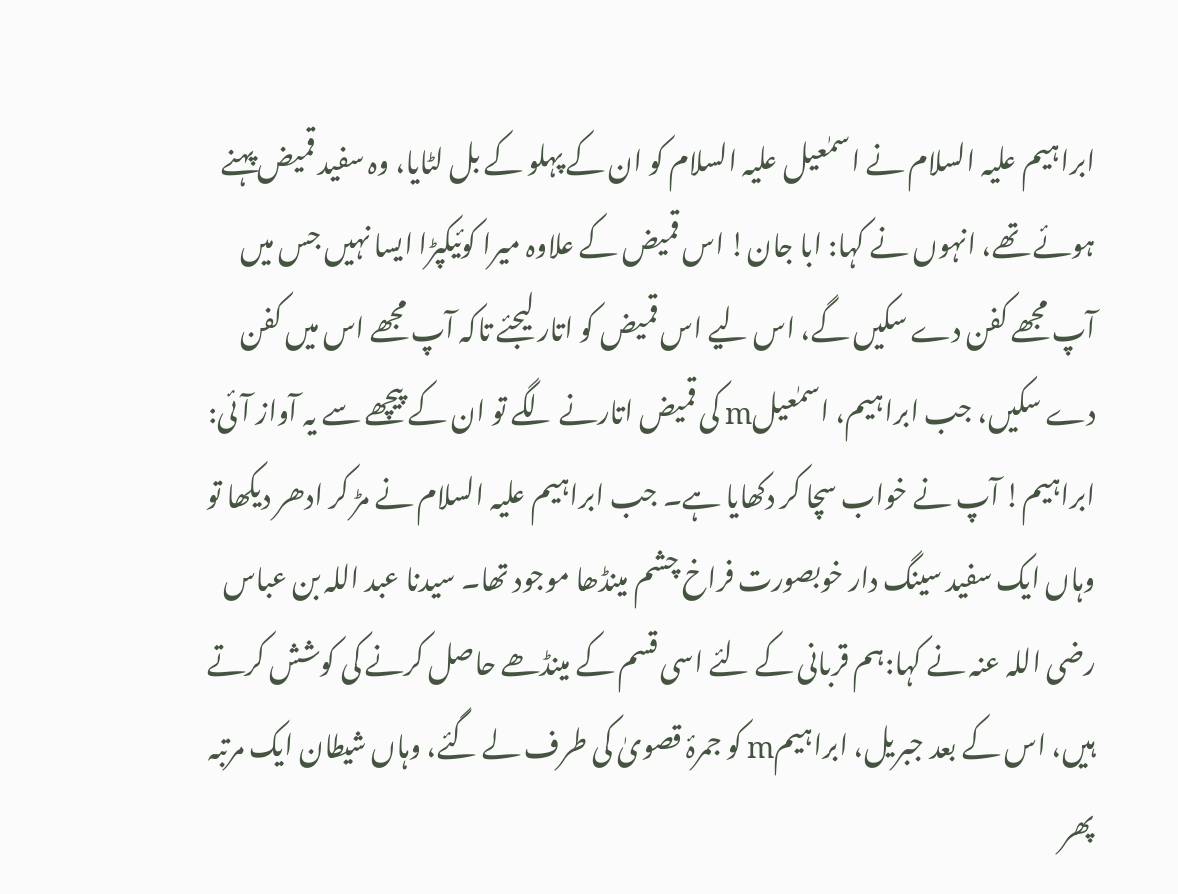ابراہیم علیہ السلام نے اسمٰعیل علیہ السلام کو ان کے پہلو کے بل لٹایا، وہ سفید قمیض پہنے ہوئے تھے، انہوں نے کہا: ابا جان! اس قمیض کے علاوہ میرا کوئیکپڑا ایسا نہیں جس میں آپ مجھے کفن دے سکیں گے، اس لیے اس قمیض کو اتار لیجئے تاکہ آپ مجھے اس میں کفن دے سکیں، جب ابراہیم، اسمٰعیلm کی قمیض اتارنے لگے تو ان کے پیچھے سے یہ آواز آئی: ابراہیم! آپ نے خواب سچا کر دکھایا ہے۔ جب ابراہیم علیہ السلام نے مڑ کر ادھر دیکھا تو وہاں ایک سفید سینگ دار خوبصورت فراخ چشم مینڈھا موجود تھا۔ سیدنا عبد اللہ بن عباس رضی اللہ عنہ نے کہا:ہم قربانی کے لئے اسی قسم کے مینڈھے حاصل کرنے کی کوشش کرتے ہیں، اس کے بعد جبریل، ابراہیمm کو جمرۂ قصویٰ کی طرف لے گئے، وہاں شیطان ایک مرتبہ پھر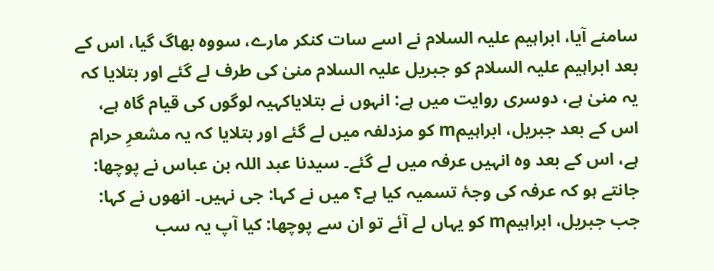سامنے آیا، ابراہیم علیہ السلام نے اسے سات کنکر مارے، سووہ بھاگ گیا، اس کے بعد ابراہیم علیہ السلام کو جبریل علیہ السلام منیٰ کی طرف لے گئے اور بتلایا کہ یہ منیٰ ہے، دوسری روایت میں ہے: انہوں نے بتلایاکہیہ لوگوں کی قیام گاہ ہے، اس کے بعد جبریل، ابراہیمm کو مزدلفہ میں لے گئے اور بتلایا کہ یہ مشعرِ حرام ہے، اس کے بعد وہ انہیں عرفہ میں لے گئے۔ سیدنا عبد اللہ بن عباس نے پوچھا: جانتے ہو کہ عرفہ کی وجۂ تسمیہ کیا ہے؟ میں نے کہا: جی نہیں۔ انھوں نے کہا: جب جبریل، ابراہیمm کو یہاں لے آئے تو ان سے پوچھا: کیا آپ یہ سب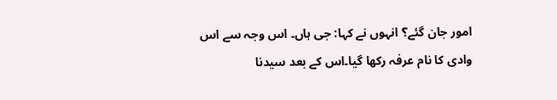امور جان گئے؟ انہوں نے کہا: جی ہاں۔ اس وجہ سے اس وادی کا نام عرفہ رکھا گیا۔اس کے بعد سیدنا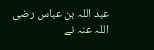عبد اللہ بن عباس رضی اللہ عنہ نے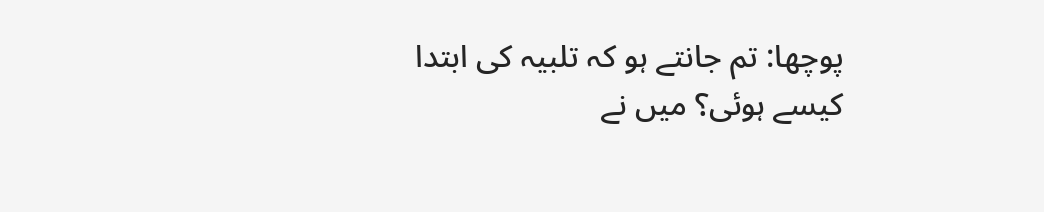پوچھا: تم جانتے ہو کہ تلبیہ کی ابتدا کیسے ہوئی؟ میں نے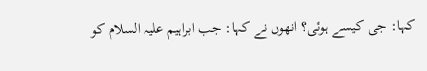کہا: جی کیسے ہوئی؟ انھوں نے کہا: جب ابراہیم علیہ السلام کو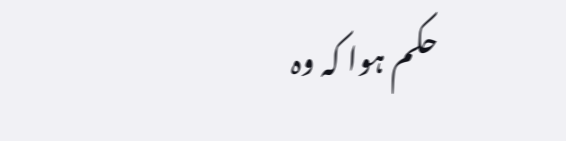حکم ہوا کہ وہ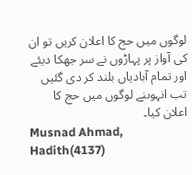لوگوں میں حج کا اعلان کریں تو ان کی آواز پر پہاڑوں نے سر جھکا دیئے اور تمام آبادیاں بلند کر دی گئیں تب انہوںنے لوگوں میں حج کا اعلان کیا۔
Musnad Ahmad, Hadith(4137)